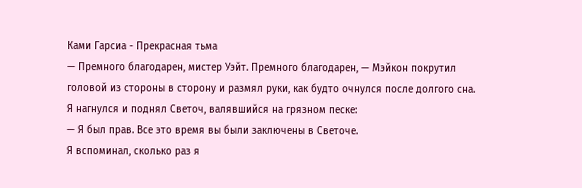Ками Гарсиа - Прекрасная тьма
— Премного благодарен, мистер Уэйт. Премного благодарен, — Мэйкон покрутил головой из стороны в сторону и размял руки, как будто очнулся после долгого сна.
Я нагнулся и поднял Светоч, валявшийся на грязном песке:
— Я был прав. Все это время вы были заключены в Светоче.
Я вспоминал, сколько раз я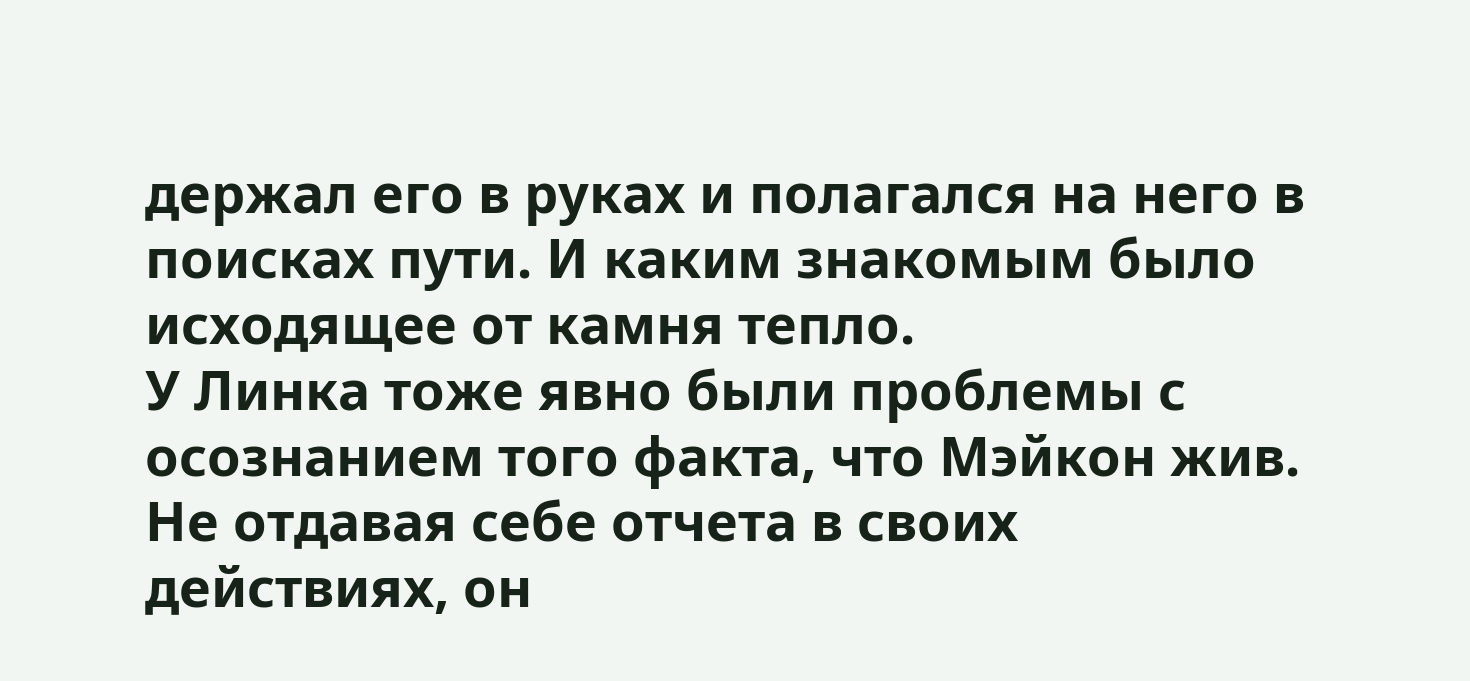держал его в руках и полагался на него в поисках пути. И каким знакомым было исходящее от камня тепло.
У Линка тоже явно были проблемы с осознанием того факта, что Мэйкон жив. Не отдавая себе отчета в своих действиях, он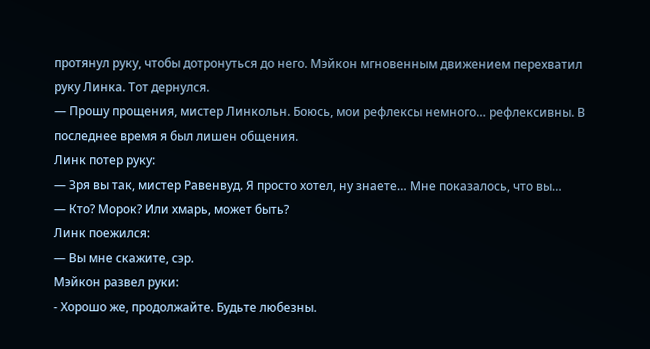протянул руку, чтобы дотронуться до него. Мэйкон мгновенным движением перехватил руку Линка. Тот дернулся.
— Прошу прощения, мистер Линкольн. Боюсь, мои рефлексы немного… рефлексивны. В последнее время я был лишен общения.
Линк потер руку:
— Зря вы так, мистер Равенвуд. Я просто хотел, ну знаете… Мне показалось, что вы…
— Кто? Морок? Или хмарь, может быть?
Линк поежился:
— Вы мне скажите, сэр.
Мэйкон развел руки:
- Хорошо же, продолжайте. Будьте любезны.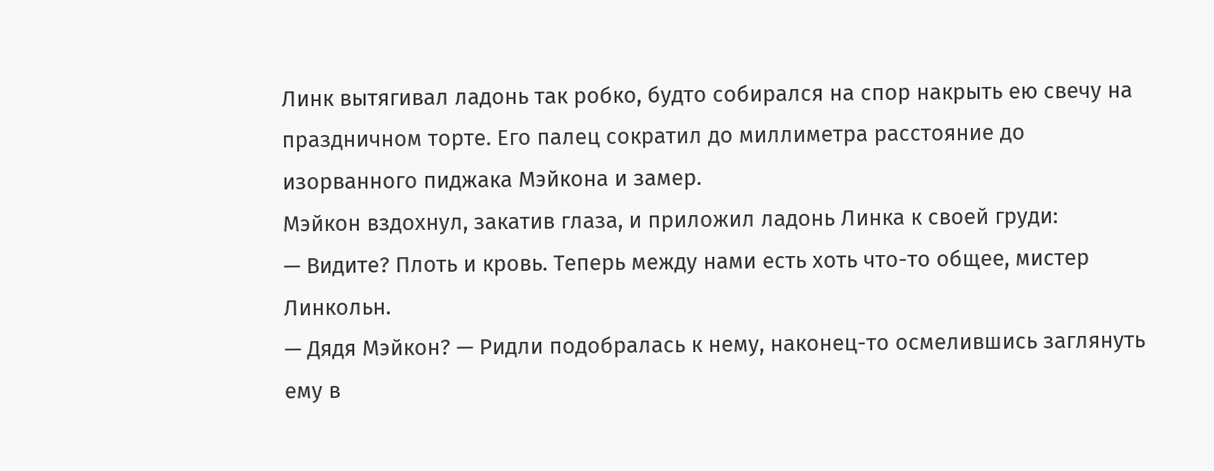Линк вытягивал ладонь так робко, будто собирался на спор накрыть ею свечу на праздничном торте. Его палец сократил до миллиметра расстояние до изорванного пиджака Мэйкона и замер.
Мэйкон вздохнул, закатив глаза, и приложил ладонь Линка к своей груди:
— Видите? Плоть и кровь. Теперь между нами есть хоть что-то общее, мистер Линкольн.
— Дядя Мэйкон? — Ридли подобралась к нему, наконец-то осмелившись заглянуть ему в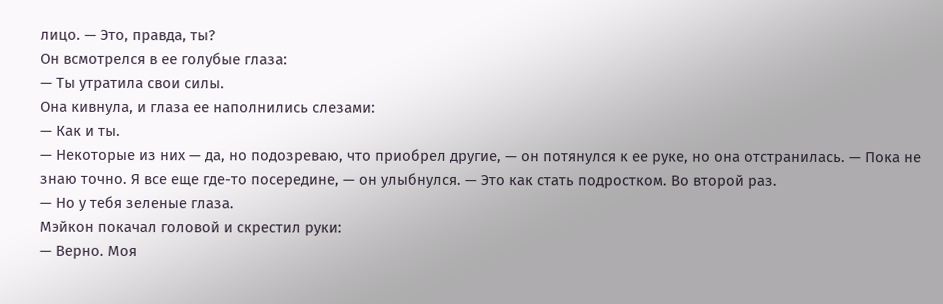лицо. — Это, правда, ты?
Он всмотрелся в ее голубые глаза:
— Ты утратила свои силы.
Она кивнула, и глаза ее наполнились слезами:
— Как и ты.
— Некоторые из них — да, но подозреваю, что приобрел другие, — он потянулся к ее руке, но она отстранилась. — Пока не знаю точно. Я все еще где-то посередине, — он улыбнулся. — Это как стать подростком. Во второй раз.
— Но у тебя зеленые глаза.
Мэйкон покачал головой и скрестил руки:
— Верно. Моя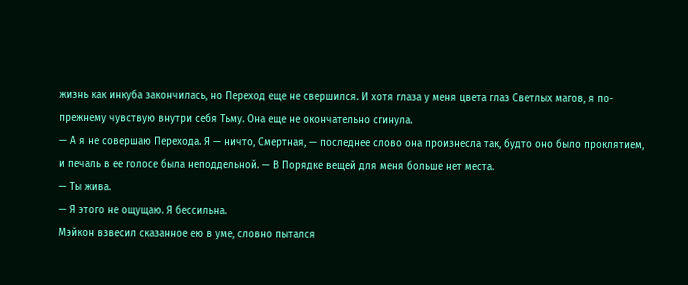жизнь как инкуба закончилась, но Переход еще не свершился. И хотя глаза у меня цвета глаз Светлых магов, я по-прежнему чувствую внутри себя Тьму. Она еще не окончательно сгинула.
— А я не совершаю Перехода. Я — ничто, Смертная, — последнее слово она произнесла так, будто оно было проклятием, и печаль в ее голосе была неподдельной. — В Порядке вещей для меня больше нет места.
— Ты жива.
— Я этого не ощущаю. Я бессильна.
Мэйкон взвесил сказанное ею в уме, словно пытался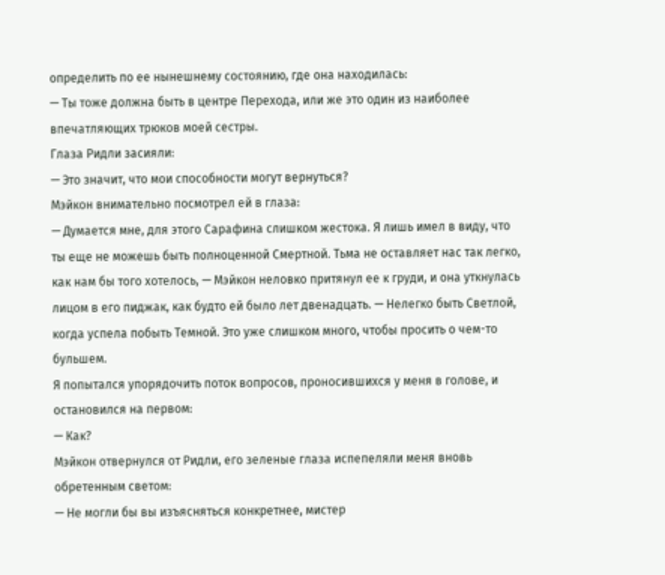определить по ее нынешнему состоянию, где она находилась:
— Ты тоже должна быть в центре Перехода, или же это один из наиболее впечатляющих трюков моей сестры.
Глаза Ридли засияли:
— Это значит, что мои способности могут вернуться?
Мэйкон внимательно посмотрел ей в глаза:
— Думается мне, для этого Сарафина слишком жестока. Я лишь имел в виду, что ты еще не можешь быть полноценной Смертной. Тьма не оставляет нас так легко, как нам бы того хотелось, — Мэйкон неловко притянул ее к груди, и она уткнулась лицом в его пиджак, как будто ей было лет двенадцать. — Нелегко быть Светлой, когда успела побыть Темной. Это уже слишком много, чтобы просить о чем-то бульшем.
Я попытался упорядочить поток вопросов, проносившихся у меня в голове, и остановился на первом:
— Как?
Мэйкон отвернулся от Ридли, его зеленые глаза испепеляли меня вновь обретенным светом:
— Не могли бы вы изъясняться конкретнее, мистер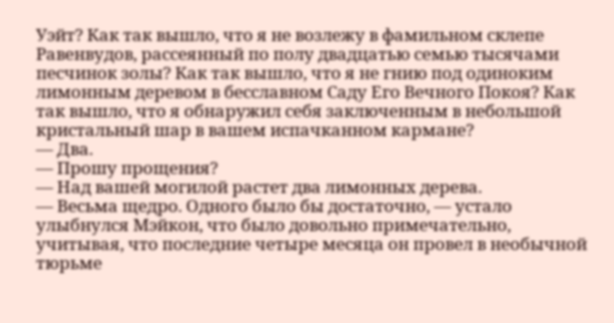Уэйт? Как так вышло, что я не возлежу в фамильном склепе Равенвудов, рассеянный по полу двадцатью семью тысячами песчинок золы? Как так вышло, что я не гнию под одиноким лимонным деревом в бесславном Саду Его Вечного Покоя? Как так вышло, что я обнаружил себя заключенным в небольшой кристальный шар в вашем испачканном кармане?
— Два.
— Прошу прощения?
— Над вашей могилой растет два лимонных дерева.
— Весьма щедро. Одного было бы достаточно, — устало улыбнулся Мэйкон, что было довольно примечательно, учитывая, что последние четыре месяца он провел в необычной тюрьме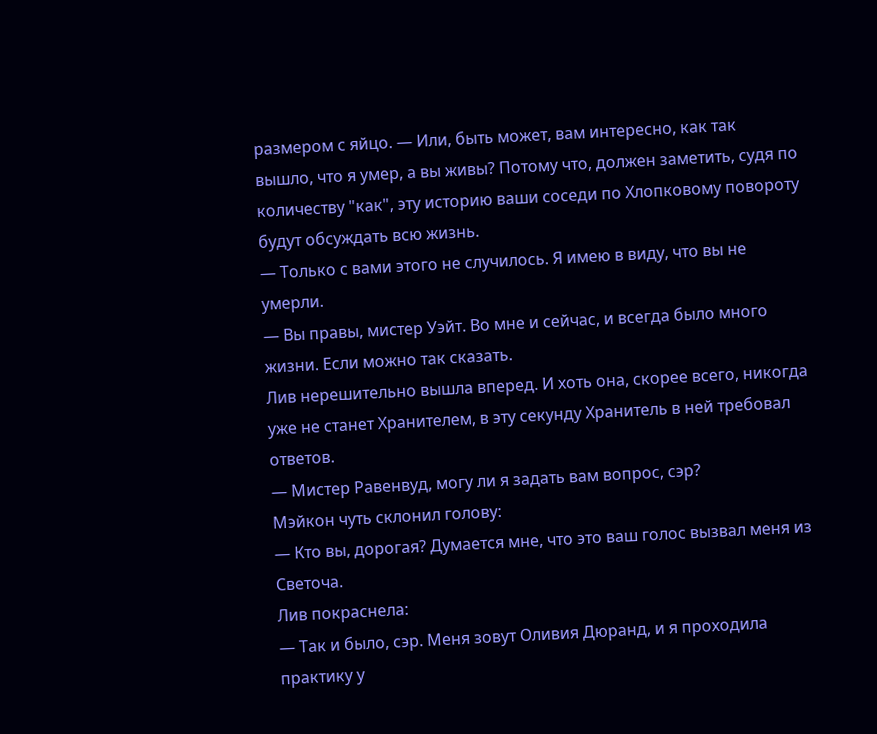размером с яйцо. — Или, быть может, вам интересно, как так вышло, что я умер, а вы живы? Потому что, должен заметить, судя по количеству "как", эту историю ваши соседи по Хлопковому повороту будут обсуждать всю жизнь.
— Только с вами этого не случилось. Я имею в виду, что вы не умерли.
— Вы правы, мистер Уэйт. Во мне и сейчас, и всегда было много жизни. Если можно так сказать.
Лив нерешительно вышла вперед. И хоть она, скорее всего, никогда уже не станет Хранителем, в эту секунду Хранитель в ней требовал ответов.
— Мистер Равенвуд, могу ли я задать вам вопрос, сэр?
Мэйкон чуть склонил голову:
— Кто вы, дорогая? Думается мне, что это ваш голос вызвал меня из Светоча.
Лив покраснела:
— Так и было, сэр. Меня зовут Оливия Дюранд, и я проходила практику у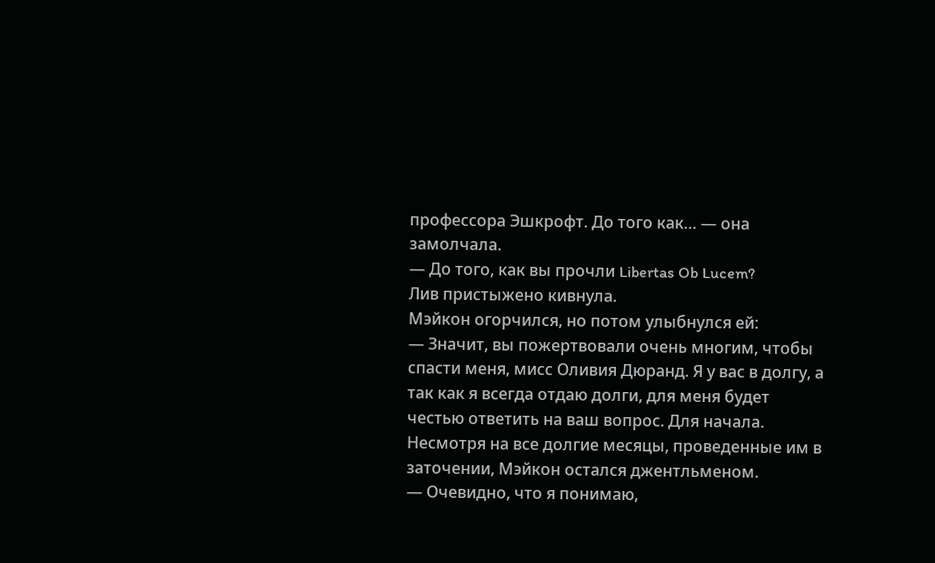профессора Эшкрофт. До того как… — она замолчала.
— До того, как вы прочли Libertas Ob Lucem?
Лив пристыжено кивнула.
Мэйкон огорчился, но потом улыбнулся ей:
— Значит, вы пожертвовали очень многим, чтобы спасти меня, мисс Оливия Дюранд. Я у вас в долгу, а так как я всегда отдаю долги, для меня будет честью ответить на ваш вопрос. Для начала.
Несмотря на все долгие месяцы, проведенные им в заточении, Мэйкон остался джентльменом.
— Очевидно, что я понимаю,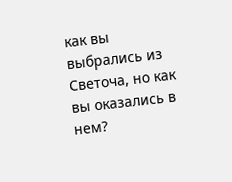как вы выбрались из Светоча, но как вы оказались в нем?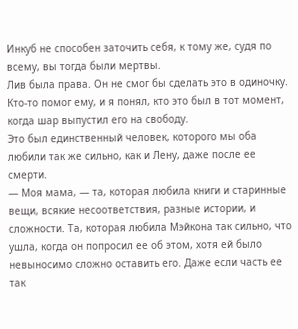Инкуб не способен заточить себя, к тому же, судя по всему, вы тогда были мертвы.
Лив была права. Он не смог бы сделать это в одиночку. Кто-то помог ему, и я понял, кто это был в тот момент, когда шар выпустил его на свободу.
Это был единственный человек, которого мы оба любили так же сильно, как и Лену, даже после ее смерти.
— Моя мама, — та, которая любила книги и старинные вещи, всякие несоответствия, разные истории, и сложности. Та, которая любила Мэйкона так сильно, что ушла, когда он попросил ее об этом, хотя ей было невыносимо сложно оставить его. Даже если часть ее так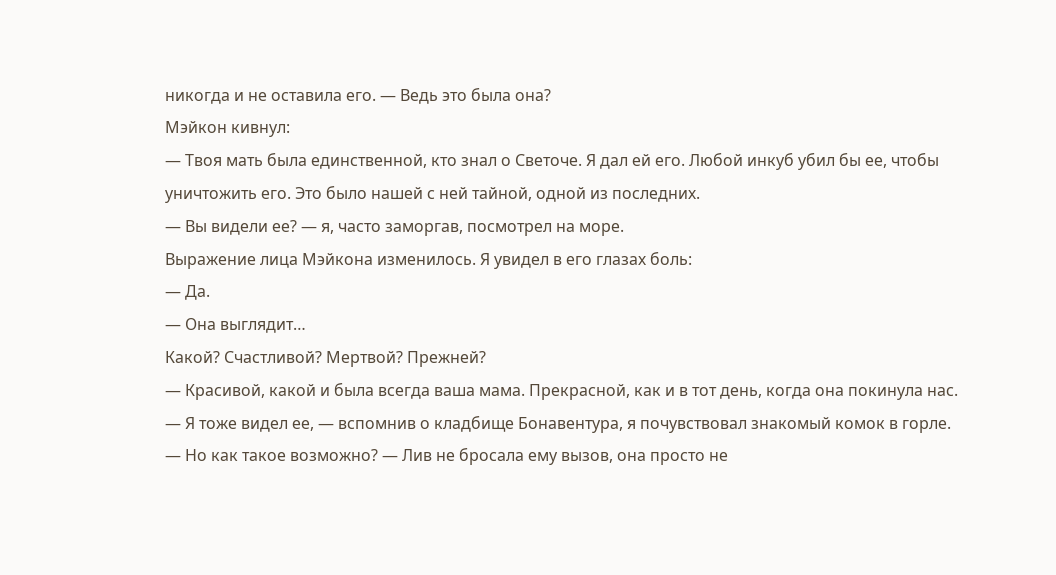никогда и не оставила его. — Ведь это была она?
Мэйкон кивнул:
— Твоя мать была единственной, кто знал о Светоче. Я дал ей его. Любой инкуб убил бы ее, чтобы уничтожить его. Это было нашей с ней тайной, одной из последних.
— Вы видели ее? — я, часто заморгав, посмотрел на море.
Выражение лица Мэйкона изменилось. Я увидел в его глазах боль:
— Да.
— Она выглядит…
Какой? Счастливой? Мертвой? Прежней?
— Красивой, какой и была всегда ваша мама. Прекрасной, как и в тот день, когда она покинула нас.
— Я тоже видел ее, — вспомнив о кладбище Бонавентура, я почувствовал знакомый комок в горле.
— Но как такое возможно? — Лив не бросала ему вызов, она просто не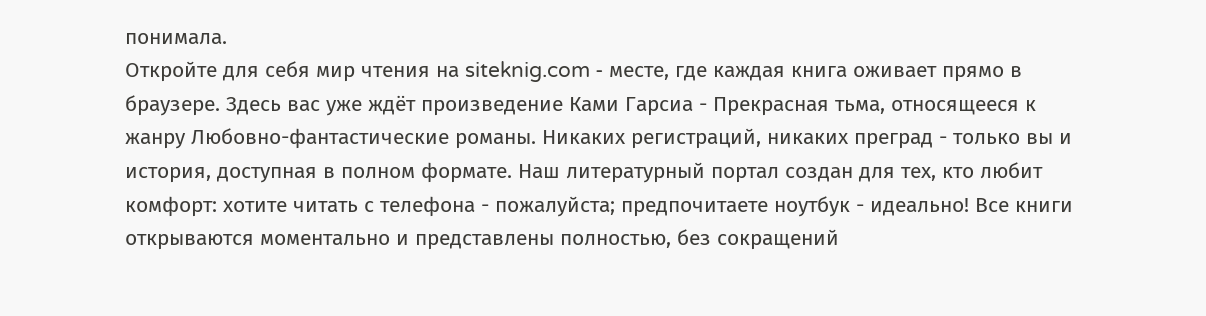понимала.
Откройте для себя мир чтения на siteknig.com - месте, где каждая книга оживает прямо в браузере. Здесь вас уже ждёт произведение Ками Гарсиа - Прекрасная тьма, относящееся к жанру Любовно-фантастические романы. Никаких регистраций, никаких преград - только вы и история, доступная в полном формате. Наш литературный портал создан для тех, кто любит комфорт: хотите читать с телефона - пожалуйста; предпочитаете ноутбук - идеально! Все книги открываются моментально и представлены полностью, без сокращений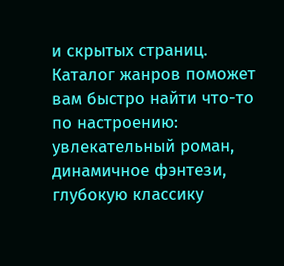и скрытых страниц. Каталог жанров поможет вам быстро найти что-то по настроению: увлекательный роман, динамичное фэнтези, глубокую классику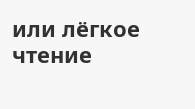или лёгкое чтение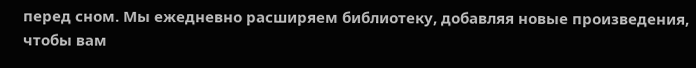перед сном. Мы ежедневно расширяем библиотеку, добавляя новые произведения, чтобы вам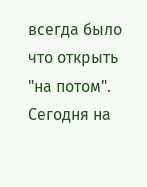всегда было что открыть "на потом". Сегодня на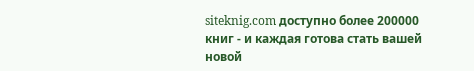siteknig.com доступно более 200000 книг - и каждая готова стать вашей новой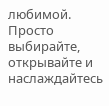любимой. Просто выбирайте, открывайте и наслаждайтесь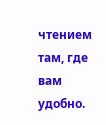чтением там, где вам удобно.